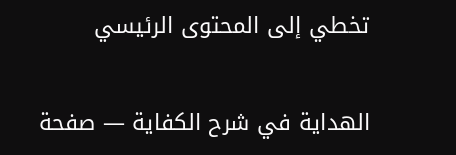تخطي إلى المحتوى الرئيسي

الهداية في شرح الكفاية — صفحة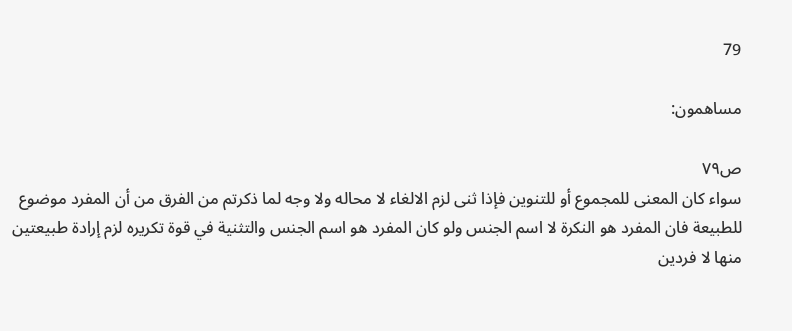79

مساهمون:

ص٧٩
سواء كان المعنى للمجموع أو للتنوين فإذا ثنى لزم الالغاء لا محاله ولا وجه لما ذكرتم من الفرق من أن المفرد موضوع للطبيعة فان المفرد هو النكرة لا اسم الجنس ولو كان المفرد هو اسم الجنس والتثنية في قوة تكريره لزم إرادة طبيعتين منها لا فردين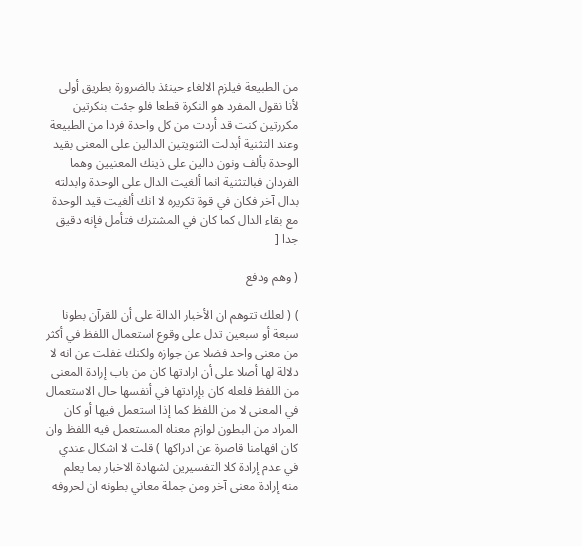من الطبيعة فيلزم الالغاء حينئذ بالضرورة بطريق أولى لأنا نقول المفرد هو النكرة قطعا فلو جئت بنكرتين مكررتين كنت قد أردت من كل واحدة فردا من الطبيعة وعند التثنية أبدلت الثنويتين الدالين على المعنى بقيد الوحدة بألف ونون دالين على ذينك المعنيين وهما الفردان فبالتثنية انما ألغيت الدال على الوحدة وابدلته بدال آخر فكان في قوة تكريره لا انك ألغيت قيد الوحدة مع بقاء الدال كما كان في المشترك فتأمل فإنه دقيق جدا [

( وهم ودفع

) ( لعلك تتوهم ان الأخبار الدالة على أن للقرآن بطونا سبعة أو سبعين تدل على وقوع استعمال اللفظ في أكثر من معنى واحد فضلا عن جوازه ولكنك غفلت عن انه لا دلالة لها أصلا على أن ارادتها كان من باب إرادة المعنى من اللفظ فلعله كان بإرادتها في أنفسها حال الاستعمال في المعنى لا من اللفظ كما إذا استعمل فيها أو كان المراد من البطون لوازم معناه المستعمل فيه اللفظ وان كان افهامنا قاصرة عن ادراكها ) قلت لا اشكال عندي في عدم إرادة كلا التفسيرين لشهادة الاخبار بما يعلم منه إرادة معنى آخر ومن جملة معاني بطونه ان لحروفه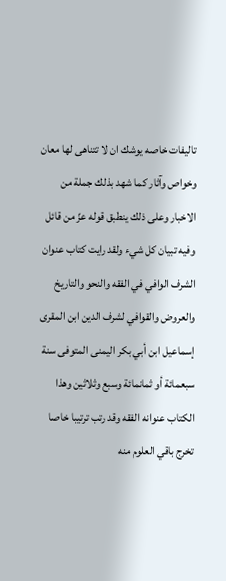تاليفات خاصه يوشك ان لا تتناهى لها معان وخواص وآثار كما شهد بذلك جملة من الاخبار وعلى ذلك ينطبق قوله عزّ من قائل وفيه تبيان كل شيء ولقد رايت كتاب عنوان الشرف الوافي في الفقه والنحو والتاريخ والعروض والقوافي لشرف الدين ابن المقرى إسماعيل ابن أبي بكر اليمنى المتوفى سنة سبعمائة أو ثمانمائة وسبع وثلاثين وهذا الكتاب عنوانه الفقه وقد رتب ترتيبا خاصا تخرج باقي العلوم منه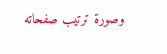وصورة ترتيب صفحاته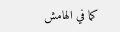كما في الهامش